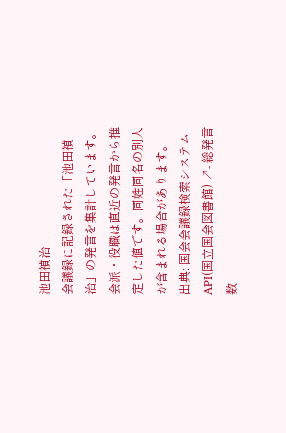池田禎治
会議録に記録された「池田禎治」の発言を集計しています。会派・役職は直近の発言から推定した値です。同姓同名の別人が含まれる場合があります。
出典: 国会会議録検索システム API(国立国会図書館) ↗- 総発言数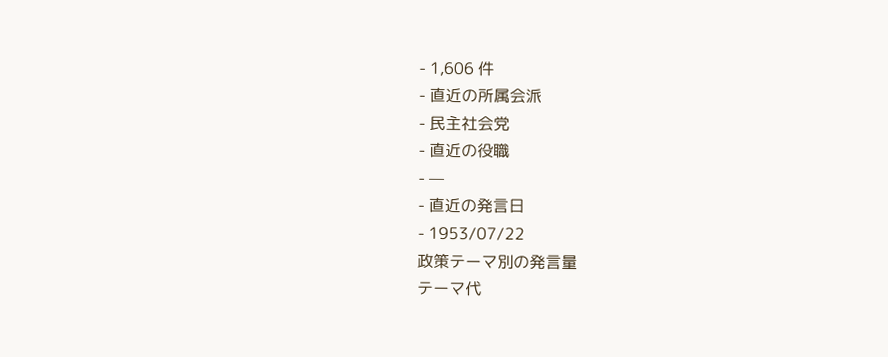- 1,606 件
- 直近の所属会派
- 民主社会党
- 直近の役職
- —
- 直近の発言日
- 1953/07/22
政策テーマ別の発言量
テーマ代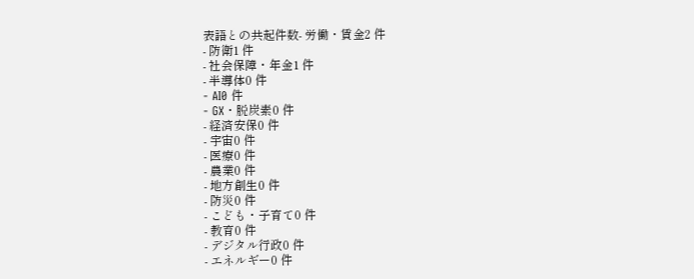表語との共起件数- 労働・賃金2 件
- 防衛1 件
- 社会保障・年金1 件
- 半導体0 件
- AI0 件
- GX・脱炭素0 件
- 経済安保0 件
- 宇宙0 件
- 医療0 件
- 農業0 件
- 地方創生0 件
- 防災0 件
- こども・子育て0 件
- 教育0 件
- デジタル行政0 件
- エネルギー0 件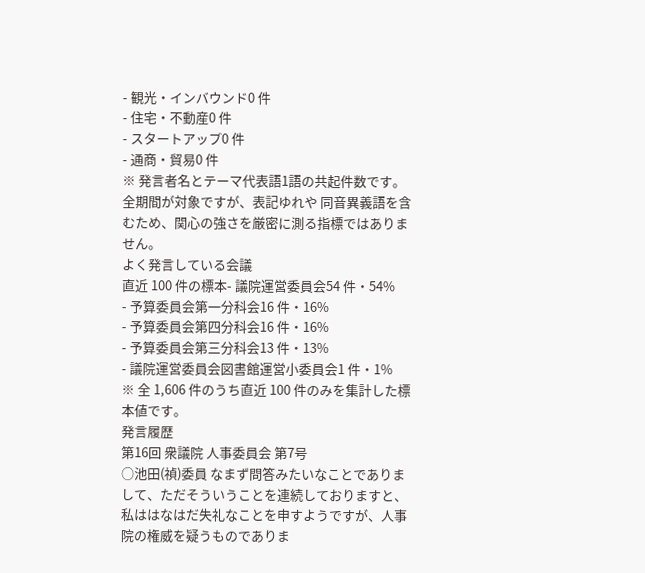- 観光・インバウンド0 件
- 住宅・不動産0 件
- スタートアップ0 件
- 通商・貿易0 件
※ 発言者名とテーマ代表語1語の共起件数です。全期間が対象ですが、表記ゆれや 同音異義語を含むため、関心の強さを厳密に測る指標ではありません。
よく発言している会議
直近 100 件の標本- 議院運営委員会54 件・54%
- 予算委員会第一分科会16 件・16%
- 予算委員会第四分科会16 件・16%
- 予算委員会第三分科会13 件・13%
- 議院運営委員会図書館運営小委員会1 件・1%
※ 全 1,606 件のうち直近 100 件のみを集計した標本値です。
発言履歴
第16回 衆議院 人事委員会 第7号
○池田(禎)委員 なまず問答みたいなことでありまして、ただそういうことを連続しておりますと、私ははなはだ失礼なことを申すようですが、人事院の権威を疑うものでありま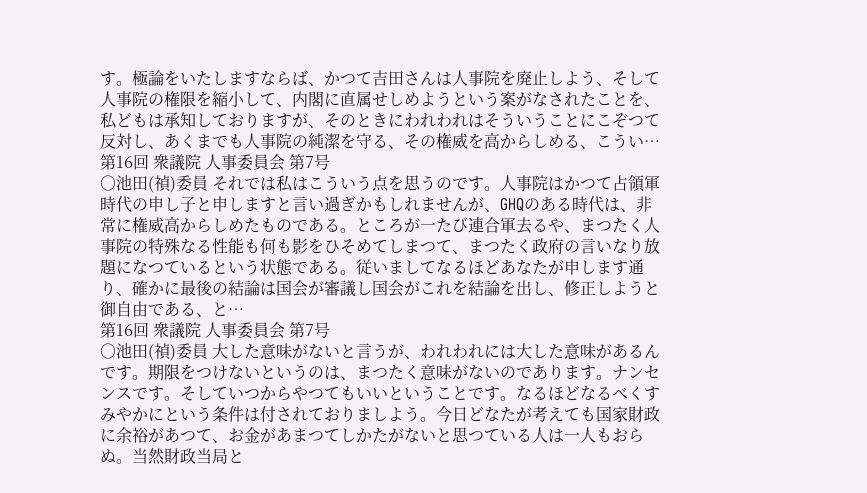す。極論をいたしますならば、かつて吉田さんは人事院を廃止しよう、そして人事院の権限を縮小して、内閣に直属せしめようという案がなされたことを、私どもは承知しておりますが、そのときにわれわれはそういうことにこぞつて反対し、あくまでも人事院の純潔を守る、その権威を高からしめる、こうい…
第16回 衆議院 人事委員会 第7号
○池田(禎)委員 それでは私はこういう点を思うのです。人事院はかつて占領軍時代の申し子と申しますと言い過ぎかもしれませんが、GHQのある時代は、非常に権威高からしめたものである。ところが一たび連合軍去るや、まつたく人事院の特殊なる性能も何も影をひそめてしまつて、まつたく政府の言いなり放題になつているという状態である。従いましてなるほどあなたが申します通り、確かに最後の結論は国会が審議し国会がこれを結論を出し、修正しようと御自由である、と…
第16回 衆議院 人事委員会 第7号
○池田(禎)委員 大した意味がないと言うが、われわれには大した意味があるんです。期限をつけないというのは、まつたく意味がないのであります。ナンセンスです。そしていつからやつてもいいということです。なるほどなるべくすみやかにという条件は付されておりましよう。今日どなたが考えても国家財政に余裕があつて、お金があまつてしかたがないと思つている人は一人もおらぬ。当然財政当局と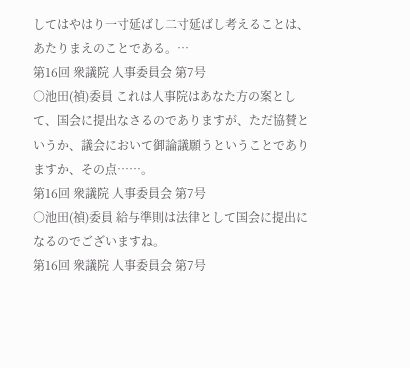してはやはり一寸延ばし二寸延ばし考えることは、あたりまえのことである。…
第16回 衆議院 人事委員会 第7号
○池田(禎)委員 これは人事院はあなた方の案として、国会に提出なさるのでありますが、ただ協賛というか、議会において御論議願うということでありますか、その点……。
第16回 衆議院 人事委員会 第7号
○池田(禎)委員 給与準則は法律として国会に提出になるのでございますね。
第16回 衆議院 人事委員会 第7号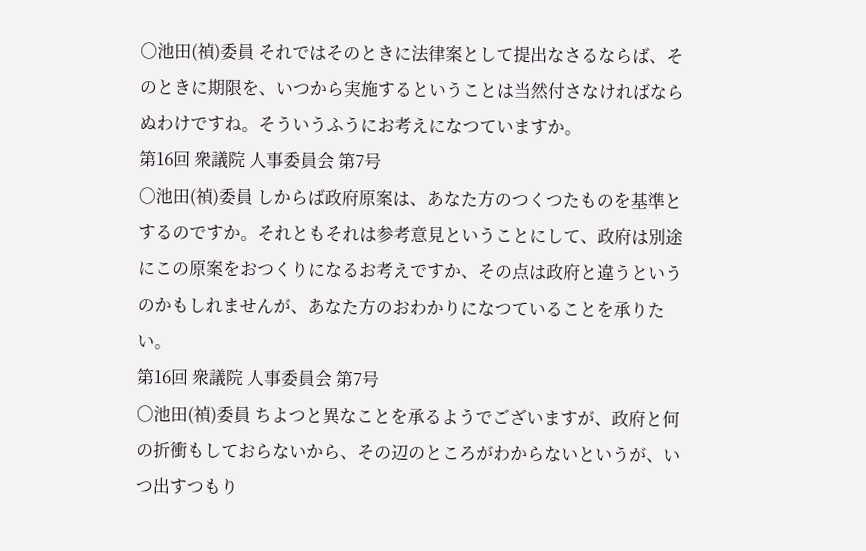○池田(禎)委員 それではそのときに法律案として提出なさるならば、そのときに期限を、いつから実施するということは当然付さなければならぬわけですね。そういうふうにお考えになつていますか。
第16回 衆議院 人事委員会 第7号
○池田(禎)委員 しからば政府原案は、あなた方のつくつたものを基準とするのですか。それともそれは参考意見ということにして、政府は別途にこの原案をおつくりになるお考えですか、その点は政府と違うというのかもしれませんが、あなた方のおわかりになつていることを承りたい。
第16回 衆議院 人事委員会 第7号
○池田(禎)委員 ちよつと異なことを承るようでございますが、政府と何の折衝もしておらないから、その辺のところがわからないというが、いつ出すつもり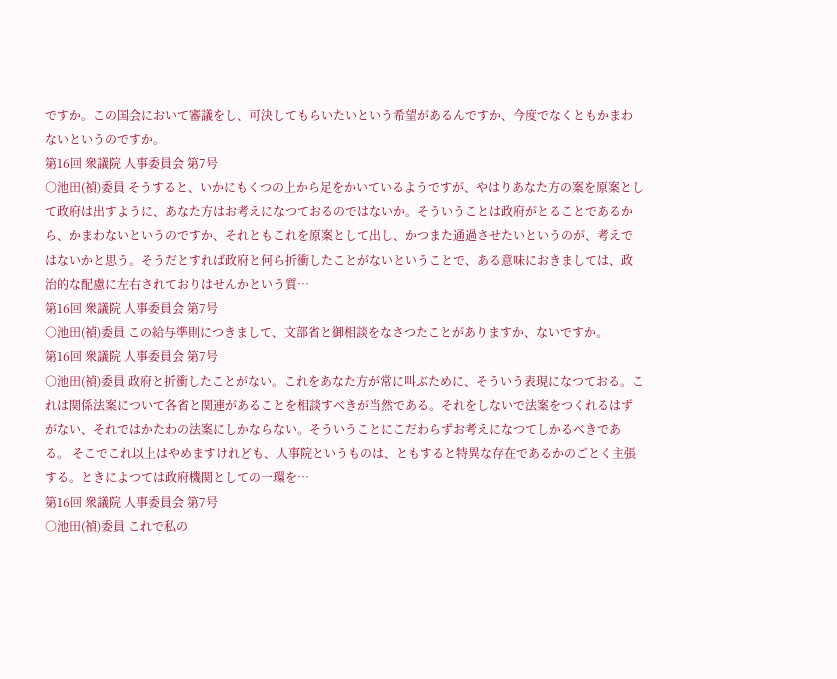ですか。この国会において審議をし、可決してもらいたいという希望があるんですか、今度でなくともかまわないというのですか。
第16回 衆議院 人事委員会 第7号
○池田(禎)委員 そうすると、いかにもくつの上から足をかいているようですが、やはりあなた方の案を原案として政府は出すように、あなた方はお考えになつておるのではないか。そういうことは政府がとることであるから、かまわないというのですか、それともこれを原案として出し、かつまた通過させたいというのが、考えではないかと思う。そうだとすれば政府と何ら折衝したことがないということで、ある意味におきましては、政治的な配慮に左右されておりはせんかという質…
第16回 衆議院 人事委員会 第7号
○池田(禎)委員 この給与準則につきまして、文部省と御相談をなさつたことがありますか、ないですか。
第16回 衆議院 人事委員会 第7号
○池田(禎)委員 政府と折衝したことがない。これをあなた方が常に叫ぶために、そういう表現になつておる。これは関係法案について各省と関連があることを相談すべきが当然である。それをしないで法案をつくれるはずがない、それではかたわの法案にしかならない。そういうことにこだわらずお考えになつてしかるべきである。 そこでこれ以上はやめますけれども、人事院というものは、ともすると特異な存在であるかのごとく主張する。ときによつては政府機関としての一環を…
第16回 衆議院 人事委員会 第7号
○池田(禎)委員 これで私の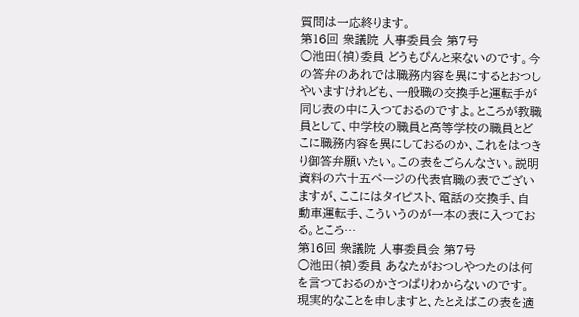質問は一応終ります。
第16回 衆議院 人事委員会 第7号
○池田(禎)委員 どうもぴんと来ないのです。今の答弁のあれでは職務内容を異にするとおつしやいますけれども、一般職の交換手と運転手が同じ表の中に入つておるのですよ。ところが教職員として、中学校の職員と高等学校の職員とどこに職務内容を異にしておるのか、これをはつきり御答弁願いたい。この表をごらんなさい。説明資料の六十五ページの代表官職の表でございますが、ここにはタイピスト、電話の交換手、自動車運転手、こういうのが一本の表に入つておる。ところ…
第16回 衆議院 人事委員会 第7号
○池田(禎)委員 あなたがおつしやつたのは何を言つておるのかさつぱりわからないのです。現実的なことを申しますと、たとえばこの表を適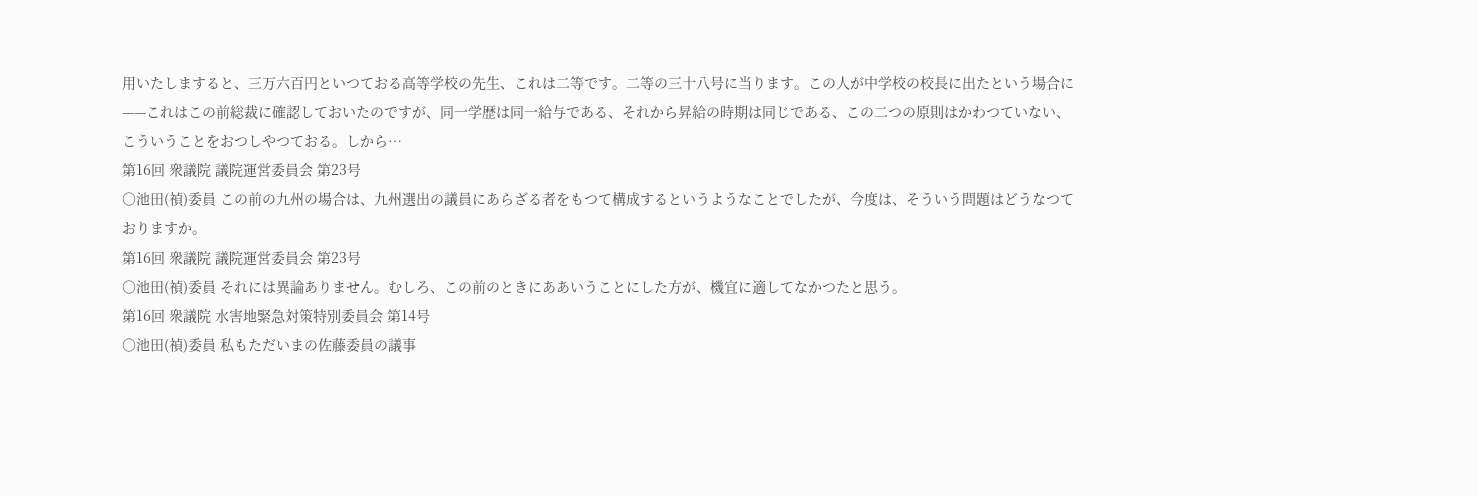用いたしますると、三万六百円といつておる高等学校の先生、これは二等です。二等の三十八号に当ります。この人が中学校の校長に出たという場合に——これはこの前総裁に確認しておいたのですが、同一学歴は同一給与である、それから昇給の時期は同じである、この二つの原則はかわつていない、こういうことをおつしやつておる。しから…
第16回 衆議院 議院運営委員会 第23号
○池田(禎)委員 この前の九州の場合は、九州選出の議員にあらざる者をもつて構成するというようなことでしたが、今度は、そういう問題はどうなつておりますか。
第16回 衆議院 議院運営委員会 第23号
○池田(禎)委員 それには異論ありません。むしろ、この前のときにああいうことにした方が、機宜に適してなかつたと思う。
第16回 衆議院 水害地緊急対策特別委員会 第14号
○池田(禎)委員 私もただいまの佐藤委員の議事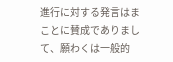進行に対する発言はまことに賛成でありまして、願わくは一般的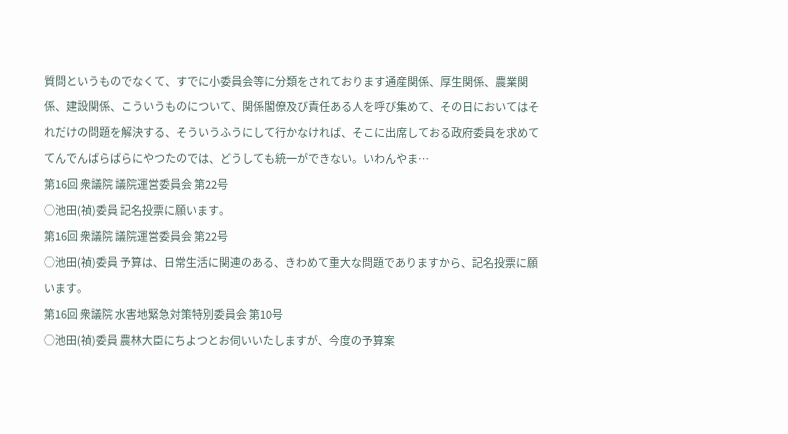質問というものでなくて、すでに小委員会等に分類をされております通産関係、厚生関係、農業関係、建設関係、こういうものについて、関係閣僚及び責任ある人を呼び集めて、その日においてはそれだけの問題を解決する、そういうふうにして行かなければ、そこに出席しておる政府委員を求めててんでんばらばらにやつたのでは、どうしても統一ができない。いわんやま…
第16回 衆議院 議院運営委員会 第22号
○池田(禎)委員 記名投票に願います。
第16回 衆議院 議院運営委員会 第22号
○池田(禎)委員 予算は、日常生活に関連のある、きわめて重大な問題でありますから、記名投票に願います。
第16回 衆議院 水害地緊急対策特別委員会 第10号
○池田(禎)委員 農林大臣にちよつとお伺いいたしますが、今度の予算案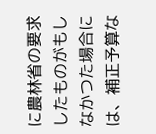に農林省の要求したものがもしなかつた場合には、補正予算な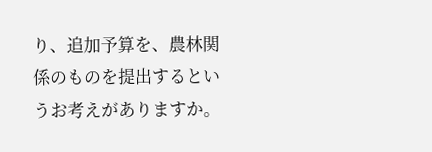り、追加予算を、農林関係のものを提出するというお考えがありますか。